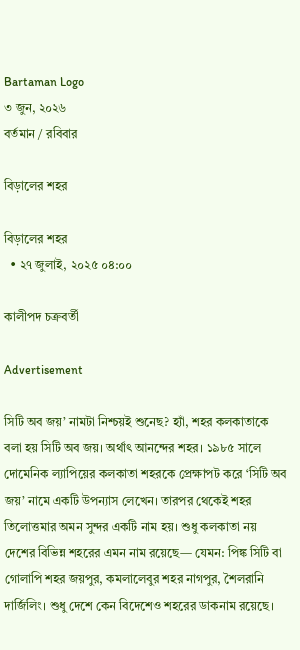Bartaman Logo
৩ জুন, ২০২৬
বর্তমান / রবিবার

বিড়ালের শহর

বিড়ালের শহর
  • ২৭ জুলাই, ২০২৫ ০৪:০০

কালীপদ চক্রবর্তী

Advertisement

সিটি অব জয়’ নামটা নিশ্চয়ই শুনেছ? হ্যাঁ, শহর কলকাতাকে বলা হয় সিটি অব জয়। অর্থাৎ আনন্দের শহর। ১৯৮৫ সালে দোমেনিক ল্যাপিয়ের কলকাতা শহরকে প্রেক্ষাপট করে ‘সিটি অব জয়’ নামে একটি উপন্যাস লেখেন। তারপর থেকেই শহর তিলোত্তমার অমন সুন্দর একটি নাম হয়। শুধু কলকাতা নয় দেশের বিভিন্ন শহরের এমন নাম রয়েছে— যেমন: পিঙ্ক সিটি বা গোলাপি শহর জয়পুর, কমলালেবুর শহর নাগপুর, শৈলরানি দার্জিলিং। শুধু দেশে কেন বিদেশেও শহরের ডাকনাম রয়েছে।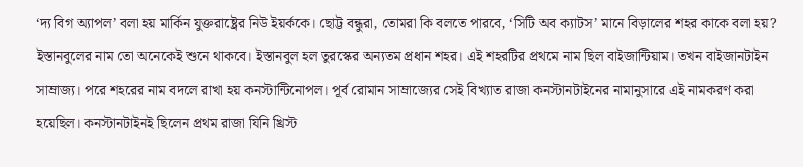‘দ্য বিগ অ্যাপল’ বলা হয় মার্কিন যুক্তরাষ্ট্রের নিউ ইয়র্ককে। ছোট্ট বন্ধুরা, তোমরা কি বলতে পারবে, ‘সিটি অব ক্যাটস’ মানে বিড়ালের শহর কাকে বলা হয়?
ইস্তানবুলের নাম তো অনেকেই শুনে থাকবে। ইস্তানবুল হল তুরস্কের অন্যতম প্রধান শহর। এই শহরটির প্রথমে নাম ছিল বাইজান্টিয়াম। তখন বাইজানটাইন সাম্রাজ্য। পরে শহরের নাম বদলে রাখা হয় কনস্টান্টিনোপল। পূর্ব রোমান সাম্রাজ্যের সেই বিখ্যাত রাজা কনস্টানটাইনের নামানুসারে এই নামকরণ করা হয়েছিল। কনস্টানটাইনই ছিলেন প্রথম রাজা যিনি খ্রিস্ট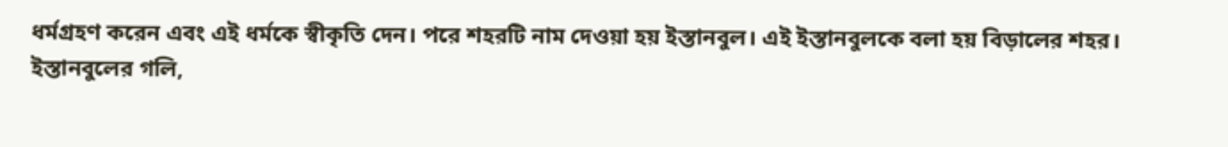ধর্মগ্রহণ করেন এবং এই ধর্মকে স্বীকৃতি দেন। পরে শহরটি নাম দেওয়া হয় ইস্তানবুল। এই ইস্তানবুলকে বলা হয় বিড়ালের শহর।
ইস্তানবুলের গলি,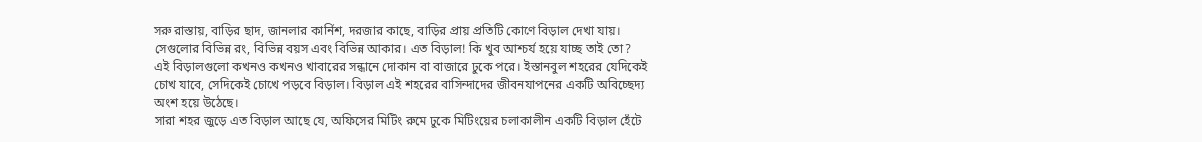সরু রাস্তায়, বাড়ির ছাদ, জানলার কার্নিশ, দরজার কাছে, বাড়ির প্রায় প্রতিটি কোণে বিড়াল দেখা যায়। সেগুলোর বিভিন্ন রং, বিভিন্ন বয়স এবং বিভিন্ন আকার। এত বিড়াল! কি খুব আশ্চর্য হয়ে যাচ্ছ তাই তো?
এই বিড়ালগুলো কখনও কখনও খাবারের সন্ধানে দোকান বা বাজারে ঢুকে পরে। ইস্তানবুল শহরের যেদিকেই চোখ যাবে, সেদিকেই চোখে পড়বে বিড়াল। বিড়াল এই শহরের বাসিন্দাদের জীবনযাপনের একটি অবিচ্ছেদ্য অংশ হয়ে উঠেছে।
সারা শহর জুড়ে এত বিড়াল আছে যে, অফিসের মিটিং রুমে ঢুকে মিটিংয়ের চলাকালীন একটি বিড়াল হেঁটে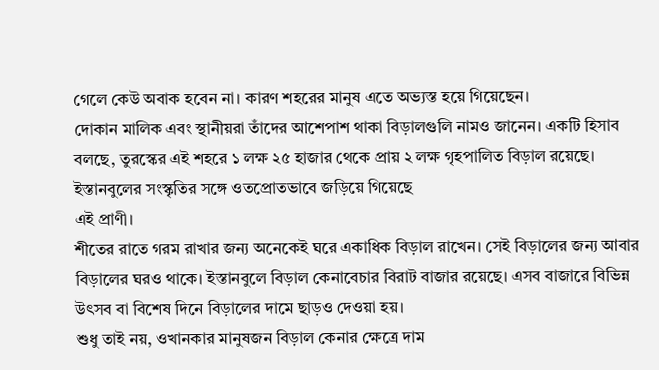গেলে কেউ অবাক হবেন না। কারণ শহরের মানুষ এতে অভ্যস্ত হয়ে গিয়েছেন।
দোকান মালিক এবং স্থানীয়রা তাঁদের আশেপাশ থাকা বিড়ালগুলি নামও জানেন। একটি হিসাব বলছে, তুরস্কের এই শহরে ১ লক্ষ ২৫ হাজার থেকে প্রায় ২ লক্ষ গৃহপালিত বিড়াল রয়েছে। ইস্তানবুলের সংস্কৃতির সঙ্গে ওতপ্রোতভাবে জড়িয়ে গিয়েছে
এই প্রাণী।
শীতের রাতে গরম রাখার জন্য অনেকেই ঘরে একাধিক বিড়াল রাখেন। সেই বিড়ালের জন্য আবার বিড়ালের ঘরও থাকে। ইস্তানবুলে বিড়াল কেনাবেচার বিরাট বাজার রয়েছে। এসব বাজারে বিভিন্ন উৎসব বা বিশেষ দিনে বিড়ালের দামে ছাড়ও দেওয়া হয়।
শুধু তাই নয়, ওখানকার মানুষজন বিড়াল কেনার ক্ষেত্রে দাম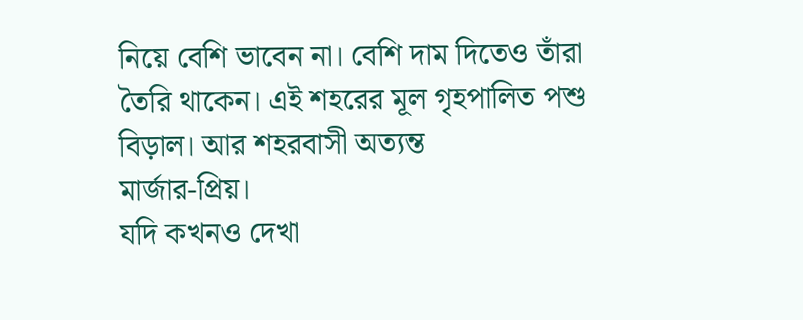নিয়ে বেশি ভাবেন না। বেশি দাম দিতেও তাঁরা তৈরি থাকেন। এই শহরের মূল গৃহপালিত পশু বিড়াল। আর শহরবাসী অত্যন্ত
মার্জার-প্রিয়।
যদি কখনও দেখা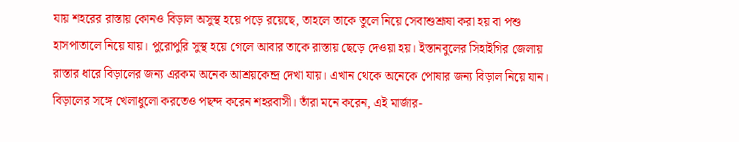যায় শহরের রাস্তায় কোনও বিড়াল অসুস্থ হয়ে পড়ে রয়েছে, তাহলে তাকে তুলে নিয়ে সেবাশুশ্রূষা করা হয় বা পশু হাসপাতালে নিয়ে যায়। পুরোপুরি সুস্থ হয়ে গেলে আবার তাকে রাস্তায় ছেড়ে দেওয়া হয়। ইস্তানবুলের সিহাইগির জেলায় রাস্তার ধারে বিড়ালের জন্য এরকম অনেক আশ্রয়কেন্দ্র দেখা যায়। এখান থেকে অনেকে পোষার জন্য বিড়াল নিয়ে যান।
বিড়ালের সঙ্গে খেলাধুলো করতেও পছন্দ করেন শহরবাসী। তাঁরা মনে করেন, এই মার্জার-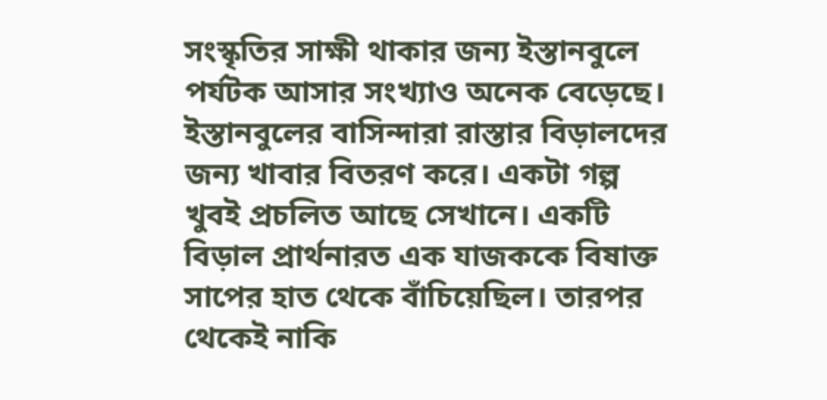সংস্কৃতির সাক্ষী থাকার জন্য ইস্তানবুলে পর্যটক আসার সংখ্যাও অনেক বেড়েছে।
ইস্তানবুলের বাসিন্দারা রাস্তার বিড়ালদের জন্য খাবার বিতরণ করে। একটা গল্প খুবই প্রচলিত আছে সেখানে। একটি বিড়াল প্রার্থনারত এক যাজককে বিষাক্ত সাপের হাত থেকে বাঁচিয়েছিল। তারপর থেকেই নাকি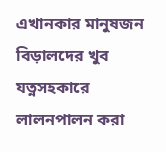এখানকার মানুষজন বিড়ালদের খুব যত্নসহকারে লালনপালন করা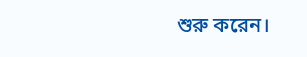শুরু করেন।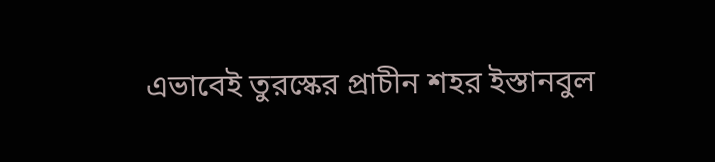এভাবেই তুরস্কের প্রাচীন শহর ইস্তানবুল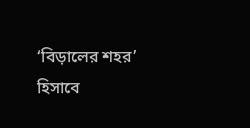‘বিড়ালের শহর’ হিসাবে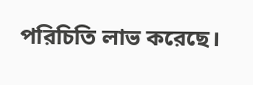পরিচিতি লাভ করেছে।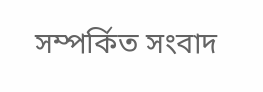সম্পর্কিত সংবাদ